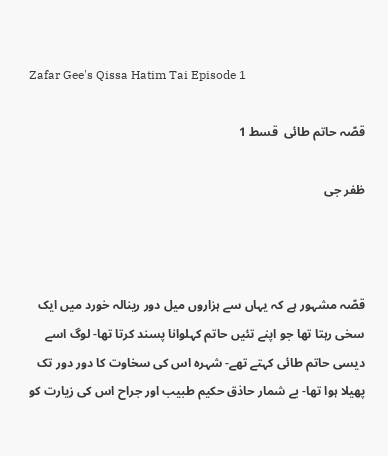Zafar Gee's Qissa Hatim Tai Episode 1

قصّہ حاتم طائی  قسط 1

ظفر جی



قصّہ مشہور ہے کہ یہاں سے ہزاروں میل دور رینالہ خورد میں ایک سخی رہتا تھا جو اپنے تئیں حاتم کہلوانا پسند کرتا تھا- لوگ اسے دیسی حاتم طائی کہتے تھے- شہرہ اس کی سخاوت کا دور دور تک پھیلا ہوا تھا- بے شمار حاذق حکیم طبیب اور جراح اس کی زیارت کو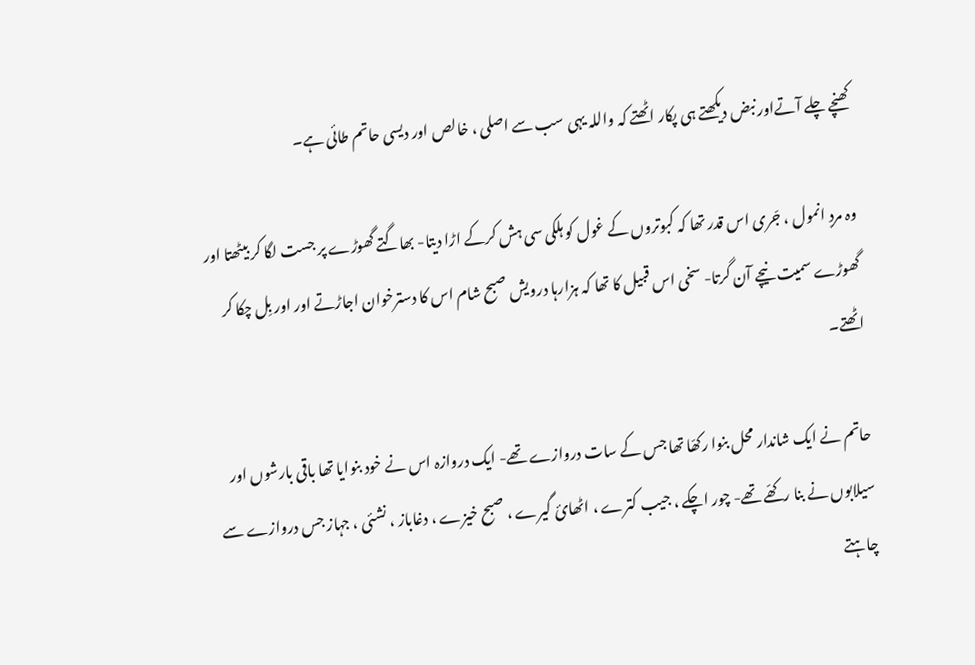کھنچے چلے آتےاور نبض دیکھتے ہی پکار اٹھتے کہ واللہ یہی سب سے اصلی ، خالص اور دیسی حاتم طائی ہے۔

وہ مردِ انمول ، جّری اس قدر تھا کہ کبوتروں کے غول کو ہلکی سی ہش کرکے اڑا دیتا- بھاگتے گھوڑے پر جست لگا کر بیٹھتا اور گھوڑے سمیت نیچے آن گرتا- سخی اس قبیل کا تھا کہ ہزارہا درویش صبح شام اس کا دسترخوان اجاڑتے اور اور بِل چکا کر اٹھتے۔

حاتم نے ایک شاندار محل بنوا رکھّا تھا جس کے سات دروازے تھے- ایک دروازہ اس نے خود بنوایا تھا باقی بارشوں اور سیلابوں نے بنا رکھّے تھے- چور اچکے ، جیب کترے ، اٹھائ گیرے ، صبح خیزے ، دغاباز ، نشئی ، جہاز جس دروازے سے چاہتے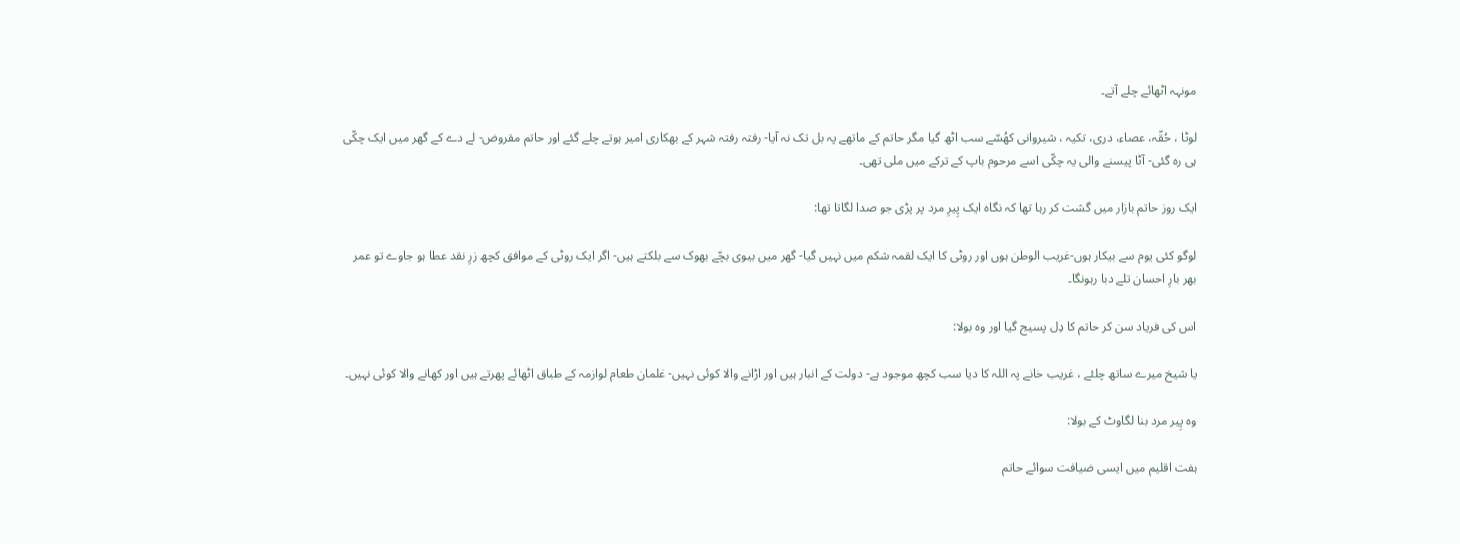مونہہ اٹھائے چلے آتے۔

لوٹا ، حُقّہ، عصاء، دری، تکیہ ، شیروانی کھُسّے سب اٹھ گیا مگر حاتم کے ماتھے پہ بل تک نہ آیا- رفتہ رفتہ شہر کے بھکاری امیر ہوتے چلے گئے اور حاتم مقروض- لے دے کے گھر میں ایک چکّی ہی رہ گئی- آٹا پیسنے والی یہ چکّی اسے مرحوم باپ کے ترکے میں ملی تھی۔

ایک روز حاتم بازار میں گشت کر رہا تھا کہ نگاہ ایک پِیرِ مرد پر پڑی جو صدا لگاتا تھا:

لوگو کئی یوم سے بیکار ہوں-غریب الوطن ہوں اور روٹی کا ایک لقمہ شکم میں نہیں گیا- گھر میں بیوی بچّے بھوک سے بلکتے ہیں- اگر ایک روٹی کے موافق کچھ زرِ نقد عطا ہو جاوے تو عمر بھر بارِ احسان تلے دبا رہونگا۔

اس کی فریاد سن کر حاتم کا دِل پسیج گیا اور وہ بولا:

یا شیخ میرے ساتھ چلئے ، غریب خانے پہ اللہ کا دیا سب کچھ موجود ہے- دولت کے انبار ہیں اور اڑانے والا کوئی نہیں- غلمان طعام لوازمہ کے طباق اٹھائے پھرتے ہیں اور کھانے والا کوئی نہیں۔

وہ پِیر مرد بنا لگاوٹ کے بولا:

ہفت اقلیم میں ایسی ضیافت سوائے حاتم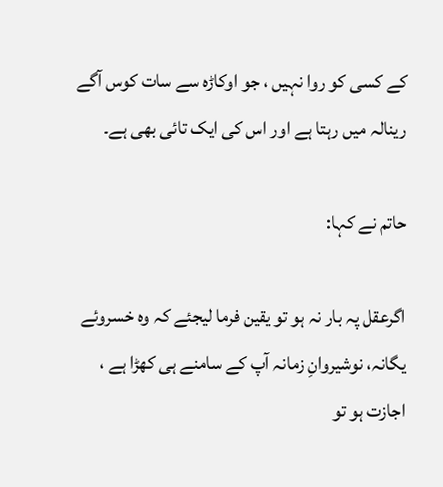کے کسی کو روا نہیں ، جو اوکاڑہ سے سات کوس آگے رینالہ میں رہتا ہے اور اس کی ایک تائی بھی ہے۔

حاتم نے کہا:

اگرعقل پہ بار نہ ہو تو یقین فرما لیجئے کہ وہ خسروئے یگانہ، نوشیروانِ زمانہ آپ کے سامنے ہی کھڑا ہے ، اجازت ہو تو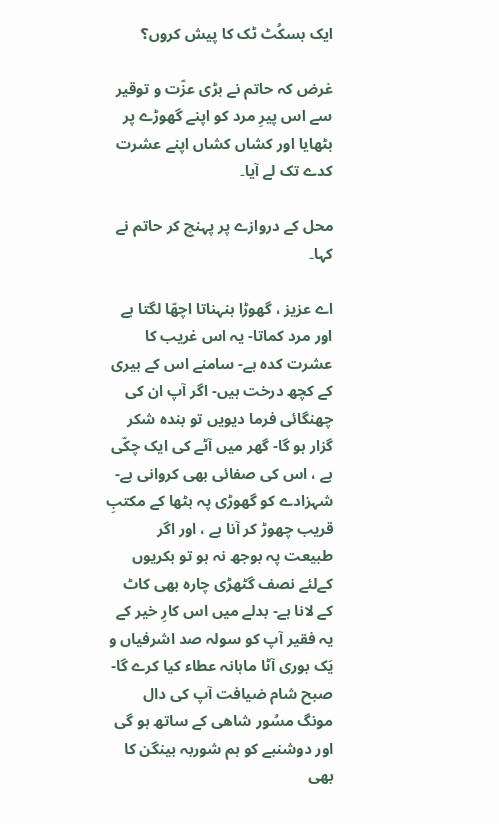ایک بسکُٹ ٹک کا پیش کروں؟

غرض کہ حاتم نے بڑی عزّت و توقیر سے اس پیرِ مرد کو اپنے گھوڑے پر بٹھایا اور کشاں کشاں اپنے عشرت کدے تک لے آیا۔

محل کے دروازے پر پہنچ کر حاتم نے کہا۔

اے عزیز ، گھوڑا ہنہناتا اچھّا لگتا ہے اور مرد کماتا- یہ اس غریب کا عشرت کدہ ہے- سامنے اس کے بیری کے کچھ درخت ہیں- اگر آپ ان کی چھنگائی فرما دیویں تو بندہ شکر گزار ہو گا- گھر میں آٹے کی ایک چکّی ہے ، اس کی صفائی بھی کروانی ہے- شہزادے کو گھوڑی پہ بٹھا کے مکتبِ قریب چھوڑ کر آنا ہے ، اور اگر طبیعت پہ بوجھ نہ ہو تو بکریوں کےلئے نصف گٹھڑی چارہ بھی کاٹ کے لانا ہے- بدلے میں اس کارِ خیر کے یہ فقیر آپ کو سولہ صد اشرفیاں و یَک بوری آٹا ماہانہ عطاء کیا کرے گا- صبح شام ضیافت آپ کی دال مونگ مسُور شاھی کے ساتھ ہو گی اور دوشنبے کو ہم شوربہ بینگن کا بھی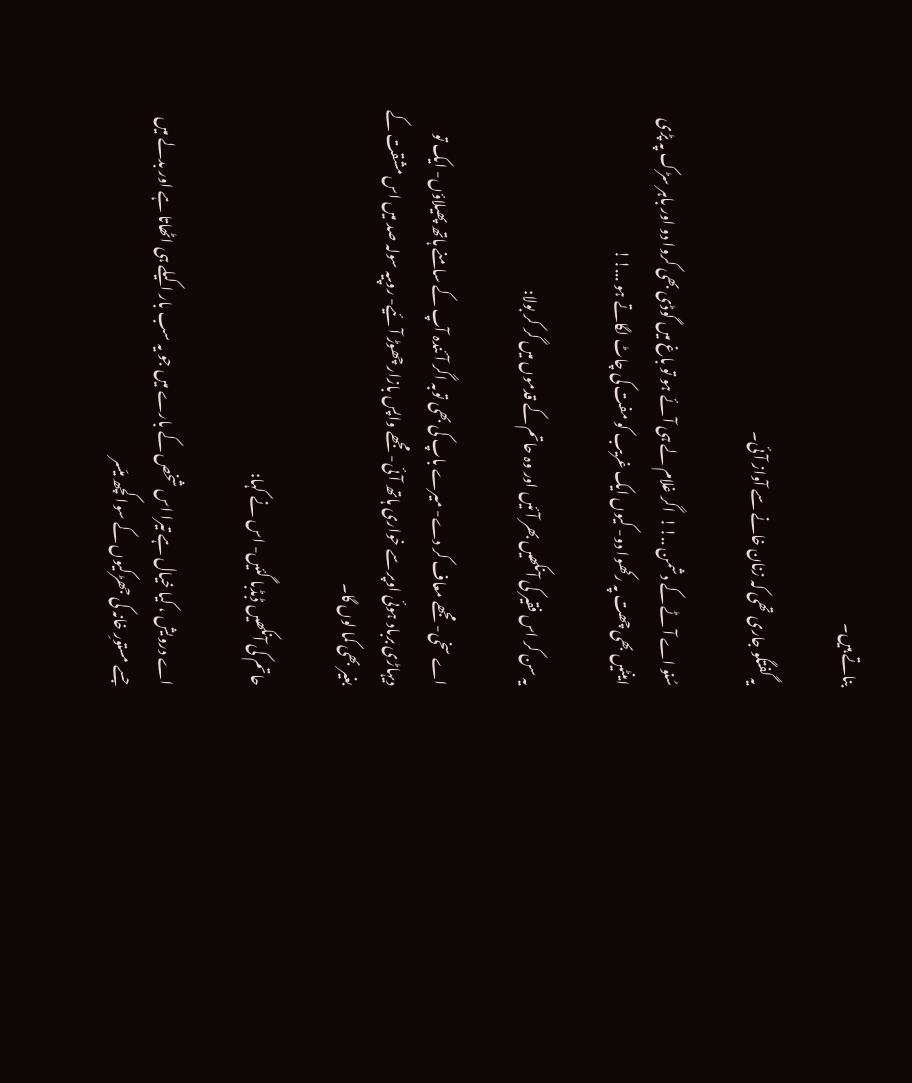بناتے ہیں۔

یہ گفتگو جاری تھی کہ زنان خانے سے آواز آئی۔

سُنو اے آٹے کے دشمن ..!!  اگر غلام لے ہی آئے ہو تو باغ میں گوڈی بھی کروا دو اور باہر سڑک پہ پڑی اینٹیں بھی چھت پہ رکھوا دو- کیوں ایک غریب کو مفت کی چاٹ لگاتے ہو ...!!

یہ سن کر اس فقیر کی آنکھیں بھر آئیں اور وہ حاتم کے قدموں میں گر کر بولا:

اے سخی- مجھے معاف کر دے- میرے باپ کی بھی توبہ اگر آئندہ آپ کے سامنے ہاتھ پھیلاؤں- ایک تو دیہاڑی برباد ہوئی اوپر سے خواری ہاتھ آئی- مجھے واپس بازار چھوڑ آئیے- روپیہ سولہ صد میں اس مشقت کے بغیر بھی کما لوں گا۔

حاتم کی آنکھیں ڈبڈبا گئیں- اس نے کہا:

اے درویش ، کیا خیال ہے تیرا اس شخص کے بارے میں جو یہ سب بار اکیلے ہی اٹھاتا ہے اور بدلے میں جسے مستورِ خانہ کی جھڑکیوں کے سوا کچھ میّسر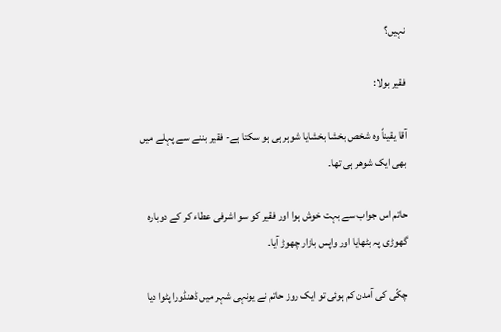نہیں؟

فقیر بولا:

آقا یقیناً وہ شخص بخشا بخشایا شوہر ہی ہو سکتا ہے- فقیر بننے سے پہلے میں بھی ایک شوھر ہی تھا۔

حاتم اس جواب سے بہت خوش ہوا اور فقیر کو سو اشرفی عطاء کر کے دوبارہ گھوڑی پہ بٹھایا اور واپس بازار چھوڑ آیا۔

چکّی کی آمدن کم ہوئی تو ایک روز حاتم نے یونہی شہر میں ڈھنڈورا پٹوا دیا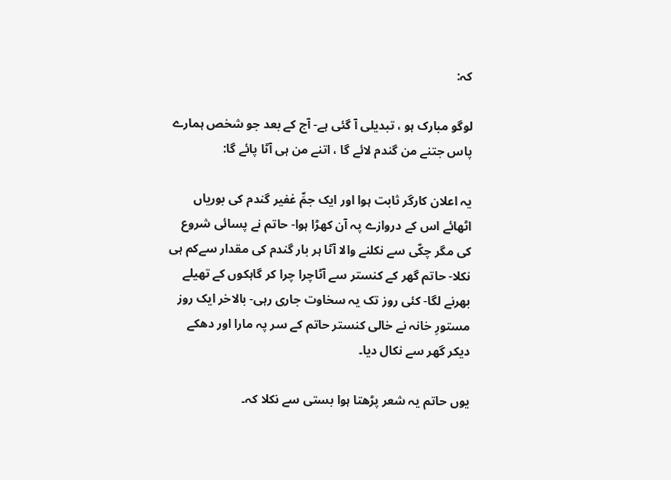کہ:

لوگو مبارک ہو ، تبدیلی آ گئی ہے- آج کے بعد جو شخص ہمارے پاس جتنے من گندم لائے گا ، اتنے من ہی آٹا پائے گا:

یہ اعلان کارگر ثابت ہوا اور ایک جمِّ غفیر گندم کی بوریاں اٹھائے اس کے دروازے پہ آن کھڑا ہوا- حاتم نے پسائی شروع کی مگر چکّی سے نکلنے والا آٹا ہر بار گندم کی مقدار سےکم ہی نکلا- حاتم گھر کے کنستر سے آٹاچرا چرا کر گاہکوں کے تھیلے بھرنے لگا- کئی روز تک یہ سخاوت جاری رہی- بالاخر ایک روز مستورِ خانہ نے خالی کنستر حاتم کے سر پہ مارا اور دھکے دیکر گھر سے نکال دیا۔

یوں حاتم یہ شعر پڑھتا ہوا بستی سے نکلا کہ۔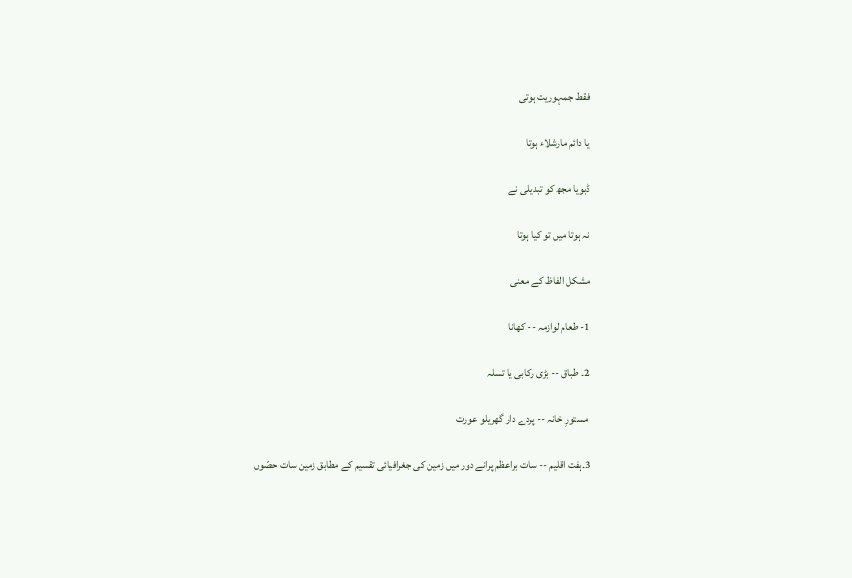فقط جمہوریت ہوتی

یا دائم مارشلاء ہوتا

ڈبویا مجھ کو تبدیلی نے

نہ ہوتا میں تو کیا ہوتا

مشکل الفاظ کے معنی

1- طعام لوازمہ -- کھانا

2۔ طباق -- بڑی رکابی یا تسلہ

 مستورِ خانہ -- پردے دار گھریلو عورت

3۔ہفت اقلیم -- سات براعظم پرانے دور میں زمین کی جغرافیائی تقسیم کے مطابق زمین سات حصّوں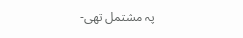پہ مشتمل تھی-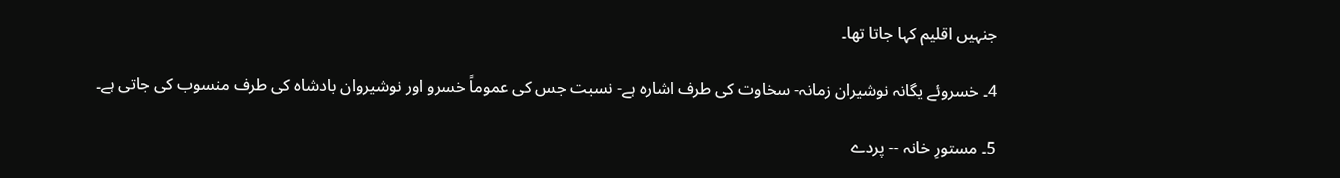جنہیں اقلیم کہا جاتا تھا۔

4۔ خسروئے یگانہ نوشیران زمانہ- سخاوت کی طرف اشارہ ہے- نسبت جس کی عموماً خسرو اور نوشیروان بادشاہ کی طرف منسوب کی جاتی ہے۔

5۔ مستورِ خانہ -- پردے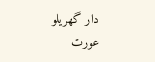دار گھریلو عورت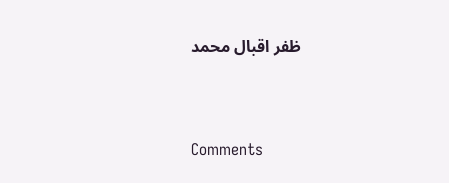ظفر اقبال محمد


Comments